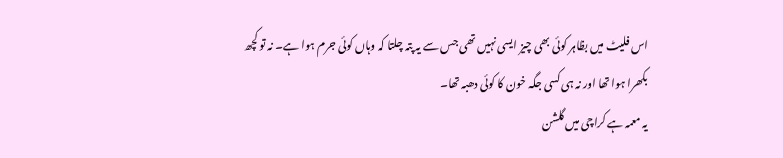اس فلیٹ میں بظاہر کوئی بھی چیز ایسی نہیں تھی جس سے یہ پتہ چلتا کہ وہاں کوئی جرم ہوا ہے۔ نہ تو کچھ بکھرا ہوا تھا اور نہ ہی کسی جگہ خون کا کوئی دھبہ تھا۔
یہ معمہ ہے کراچی میں گلشن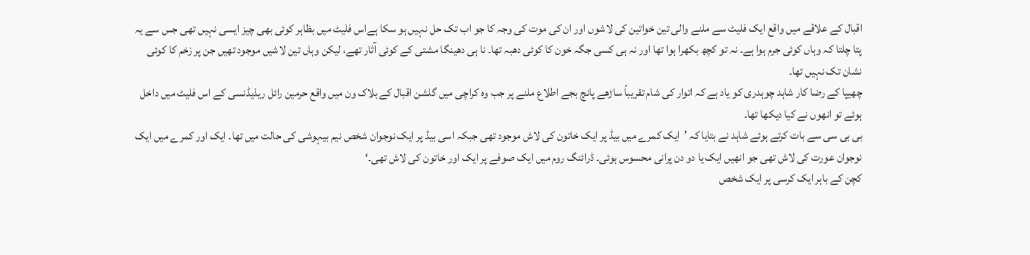اقبال کے علاقے میں واقع ایک فلیٹ سے ملنے والی تین خواتین کی لاشوں اور ان کی موت کی وجہ کا جو اب تک حل نہیں ہو سکا ہےاس فلیٹ میں بظاہر کوئی بھی چیز ایسی نہیں تھی جس سے یہ پتا چلتا کہ وہاں کوئی جرم ہوا ہے۔ نہ تو کچھ بکھرا ہوا تھا اور نہ ہی کسی جگہ خون کا کوئی دھبہ تھا۔ نا ہی دھینگا مشتی کے کوئی آثار تھے، لیکن وہاں تین لاشیں موجود تھیں جن پر زخم کا کوئی نشان تک نہیں تھا۔
چھیپا کے رضا کار شاہد چوہدری کو یاد ہے کہ اتوار کی شام تقریباً ساڑھے پانچ بجے اطلاع ملنے پر جب وہ کراچی میں گلشن اقبال کے بلاک ون میں واقع حرمین رائل ریذیڈنسی کے اس فلیٹ میں داخل ہوئے تو انھوں نے کیا دیکھا تھا۔
بی بی سی سے بات کرتے ہوئے شاہد نے بتایا کہ ’ایک کمرے میں بیڈ پر ایک خاتون کی لاش موجود تھی جبکہ اسی بیڈ پر ایک نوجوان شخص نیم بیہوشی کی حالت میں تھا۔ ایک اور کمرے میں ایک نوجوان عورت کی لاش تھی جو انھیں ایک یا دو دن پرانی محسوس ہوئی۔ ڈرائنگ روم میں ایک صوفے پر ایک اور خاتون کی لاش تھی۔‘
کچن کے باہر ایک کرسی پر ایک شخص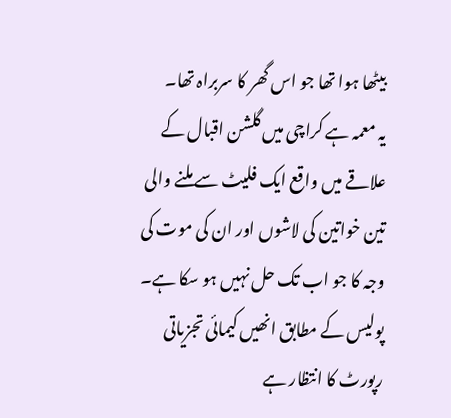بیٹھا ہوا تھا جو اس گھر کا سربراہ تھا۔
یہ معمہ ہے کراچی میں گلشن اقبال کے علاقے میں واقع ایک فلیٹ سے ملنے والی تین خواتین کی لاشوں اور ان کی موت کی وجہ کا جو اب تک حل نہیں ہو سکا ہے۔
پولیس کے مطابق انھیں کیمائی تجزیاتی رپورٹ کا انتظار ہے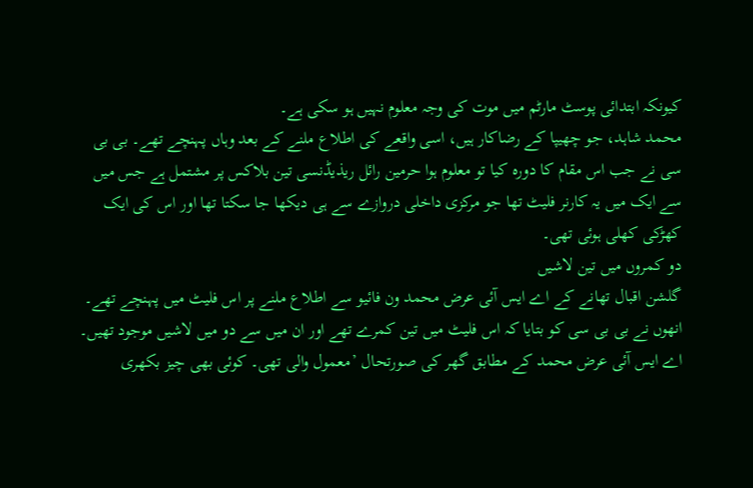کیونکہ ابتدائی پوسٹ مارٹم میں موت کی وجہ معلوم نہیں ہو سکی ہے۔
محمد شاہد، جو چھیپا کے رضاکار ہیں، اسی واقعے کی اطلاع ملنے کے بعد وہاں پہنچے تھے۔ بی بی سی نے جب اس مقام کا دورہ کیا تو معلوم ہوا حرمین رائل ریذیڈنسی تین بلاکس پر مشتمل ہے جس میں سے ایک میں یہ کارنر فلیٹ تھا جو مرکزی داخلی دروازے سے ہی دیکھا جا سکتا تھا اور اس کی ایک کھڑکی کھلی ہوئی تھی۔
دو کمروں میں تین لاشیں
گلشن اقبال تھانے کے اے ایس آئی عرض محمد ون فائیو سے اطلاع ملنے پر اس فلیٹ میں پہنچے تھے۔ انھوں نے بی بی سی کو بتایا کہ اس فلیٹ میں تین کمرے تھے اور ان میں سے دو میں لاشیں موجود تھیں۔
اے ایس آئی عرض محمد کے مطابق گھر کی صورتحال ’معمول والی تھی۔ کوئی بھی چیز بکھری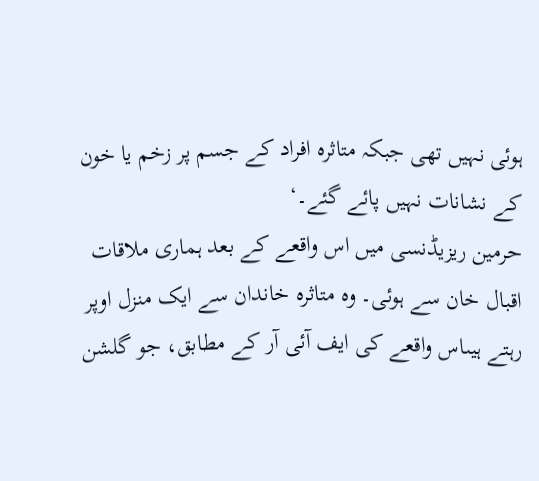ہوئی نہیں تھی جبکہ متاثرہ افراد کے جسم پر زخم یا خون کے نشانات نہیں پائے گئے۔‘
حرمین ریزیڈنسی میں اس واقعے کے بعد ہماری ملاقات اقبال خان سے ہوئی۔ وہ متاثرہ خاندان سے ایک منزل اوپر رہتے ہیںاس واقعے کی ایف آئی آر کے مطابق، جو گلشن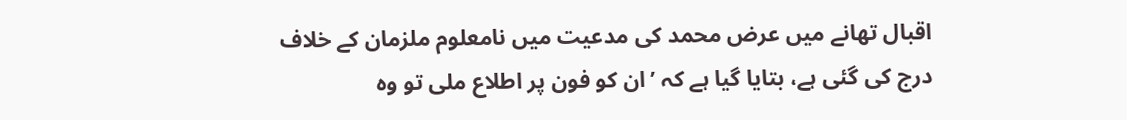اقبال تھانے میں عرض محمد کی مدعیت میں نامعلوم ملزمان کے خلاف درج کی گئی ہے، بتایا گیا ہے کہ ’ان کو فون پر اطلاع ملی تو وہ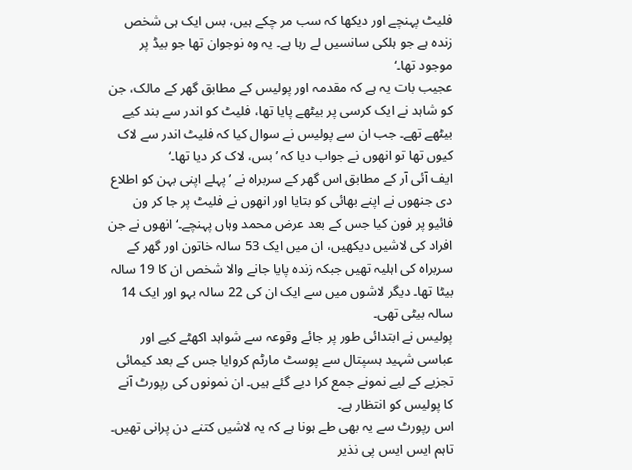فلیٹ پہنچے اور دیکھا کہ سب مر چکے ہیں، بس ایک ہی شخص زندہ ہے جو ہلکی سانسیں لے رہا ہے۔ یہ وہ نوجوان تھا جو بیڈ پر موجود تھا۔‘
عجیب بات یہ ہے کہ مقدمہ اور پولیس کے مطابق گھر کے مالک، جن کو شاہد نے ایک کرسی پر بیٹھے پایا تھا، فلیٹ کو اندر سے بند کیے بیٹھے تھے۔ جب ان سے پولیس نے سوال کیا کہ فلیٹ اندر سے لاک کیوں تھا تو انھوں نے جواب دیا کہ ’بس، لاک کر دیا تھا۔‘
ایف آئی آر کے مطابق اس گھر کے سربراہ نے ’پہلے اپنی بہن کو اطلاع دی جنھوں نے اپنے بھائی کو بتایا اور انھوں نے فلیٹ پر جا کر ون فائیو پر فون کیا جس کے بعد عرض محمد وہاں پہنچے۔‘ انھوں نے جن افراد کی لاشیں دیکھیں، ان میں ایک 53 سالہ خاتون اور گھر کے سربراہ کی اہلیہ تھیں جبکہ زندہ پایا جانے والا شخص ان کا 19 سالہ بیٹا تھا۔ دیگر لاشوں میں سے ایک ان کی 22 سالہ بہو اور ایک 14 سالہ بیٹی تھی۔
پولیس نے ابتدائی طور پر جائے وقوعہ سے شواہد اکھٹے کیے اور عباسی شہید ہسپتال سے پوسٹ مارٹم کروایا جس کے بعد کیمائی تجزیے کے لیے نمونے جمع کرا دیے گئے ہیں۔ ان نمونوں کی رپورٹ آنے کا پولیس کو انتظار ہے۔
اس رپورٹ سے یہ بھی طے ہونا ہے کہ یہ لاشیں کتنے دن پرانی تھیں۔ تاہم ایس ایس پی نذیر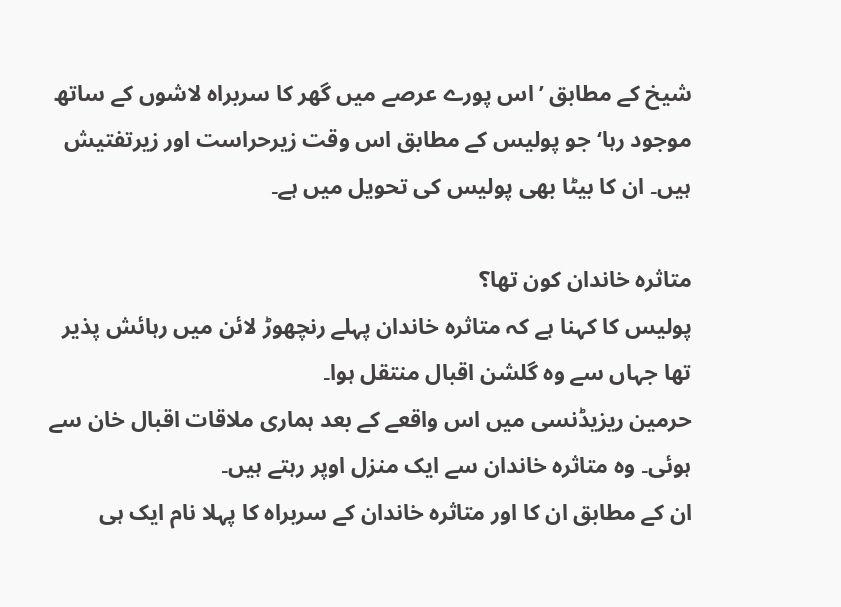شیخ کے مطابق ’اس پورے عرصے میں گھر کا سربراہ لاشوں کے ساتھ موجود رہا‘ جو پولیس کے مطابق اس وقت زیرحراست اور زیرتفتیش ہیں۔ ان کا بیٹا بھی پولیس کی تحویل میں ہے۔

متاثرہ خاندان کون تھا؟
پولیس کا کہنا ہے کہ متاثرہ خاندان پہلے رنچھوڑ لائن میں رہائش پذیر تھا جہاں سے وہ گلشن اقبال منتقل ہوا۔
حرمین ریزیڈنسی میں اس واقعے کے بعد ہماری ملاقات اقبال خان سے ہوئی۔ وہ متاثرہ خاندان سے ایک منزل اوپر رہتے ہیں۔
ان کے مطابق ان کا اور متاثرہ خاندان کے سربراہ کا پہلا نام ایک ہی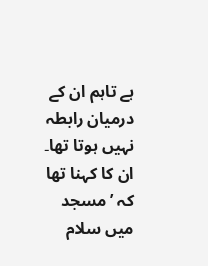ہے تاہم ان کے درمیان رابطہ نہیں ہوتا تھا۔ ان کا کہنا تھا کہ ’مسجد میں سلام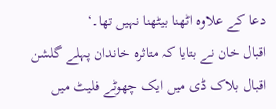دعا کے علاوہ اٹھنا بیٹھنا نہیں تھا۔‘
اقبال خان نے بتایا کہ متاثرہ خاندان پہلے گلشن اقبال بلاک ڈی میں ایک چھوٹے فلیٹ میں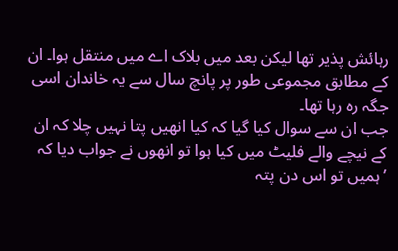رہائش پذیر تھا لیکن بعد میں بلاک اے میں منتقل ہوا۔ ان کے مطابق مجموعی طور پر پانچ سال سے یہ خاندان اسی جگہ رہ رہا تھا۔
جب ان سے سوال کیا گیا کہ کیا انھیں پتا نہیں چلا کہ ان کے نیچے والے فلیٹ میں کیا ہوا تو انھوں نے جواب دیا کہ ’ہمیں تو اس دن پتہ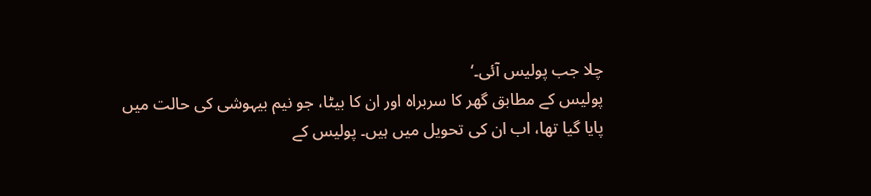چلا جب پولیس آئی۔‘
پولیس کے مطابق گھر کا سربراہ اور ان کا بیٹا، جو نیم بیہوشی کی حالت میں پایا گیا تھا، اب ان کی تحویل میں ہیں۔ پولیس کے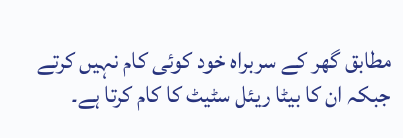مطابق گھر کے سربراہ خود کوئی کام نہیں کرتے جبکہ ان کا بیٹا ریئل سٹیٹ کا کام کرتا ہے۔